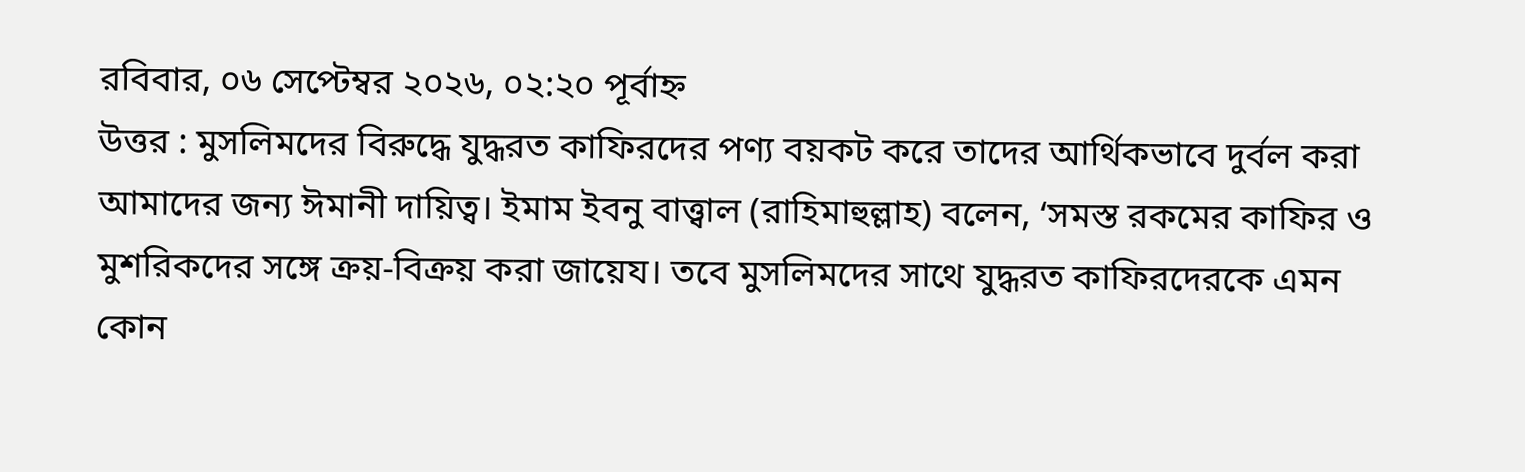রবিবার, ০৬ সেপ্টেম্বর ২০২৬, ০২:২০ পূর্বাহ্ন
উত্তর : মুসলিমদের বিরুদ্ধে যুদ্ধরত কাফিরদের পণ্য বয়কট করে তাদের আর্থিকভাবে দুর্বল করা আমাদের জন্য ঈমানী দায়িত্ব। ইমাম ইবনু বাত্ত্বাল (রাহিমাহুল্লাহ) বলেন, ‘সমস্ত রকমের কাফির ও মুশরিকদের সঙ্গে ক্রয়-বিক্রয় করা জায়েয। তবে মুসলিমদের সাথে যুদ্ধরত কাফিরদেরকে এমন কোন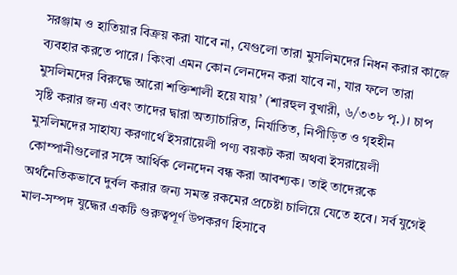সরঞ্জাম ও হাতিয়ার বিক্রয় করা যাবে না, যেগুলো তারা মুসলিমদের নিধন করার কাজে ব্যবহার করতে পারে। কিংবা এমন কোন লেনদেন করা যাবে না, যার ফলে তারা মুসলিমদের বিরুদ্ধে আরো শক্তিশালী হয়ে যায়’ (শারহুল বুখারী, ৬/৩৩৮ পৃ.)। চাপ সৃষ্টি করার জন্য এবং তাদের দ্বারা অত্যাচারিত, নির্যাতিত, নিপীড়িত ও গৃহহীন মুসলিমদের সাহায্য করণার্থে ইসরায়েলী পণ্য বয়কট করা অথবা ইসরায়েলী কোম্পানীগুলোর সঙ্গে আর্থিক লেনদেন বন্ধ করা আবশ্যক। তাই তাদেরকে অর্থনৈতিকভাবে দুর্বল করার জন্য সমস্ত রকমের প্রচেষ্টা চালিয়ে যেতে হবে। সর্ব যুগেই মাল-সম্পদ যুদ্ধের একটি গুরুত্বপূর্ণ উপকরণ হিসাবে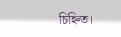চিহ্নিত।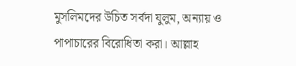মুসলিমদের উচিত সর্বদা যুলুম, অন্যায় ও পাপাচারের বিরোধিতা করা। আল্লাহ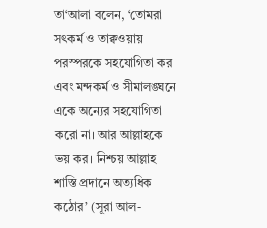তা‘আলা বলেন, ‘তোমরা সৎকর্ম ও তাক্বওয়ায় পরস্পরকে সহযোগিতা কর এবং মন্দকর্ম ও সীমালঙ্ঘনে একে অন্যের সহযোগিতা করো না। আর আল্লাহকে ভয় কর। নিশ্চয় আল্লাহ শাস্তি প্রদানে অত্যধিক কঠোর’ (সূরা আল-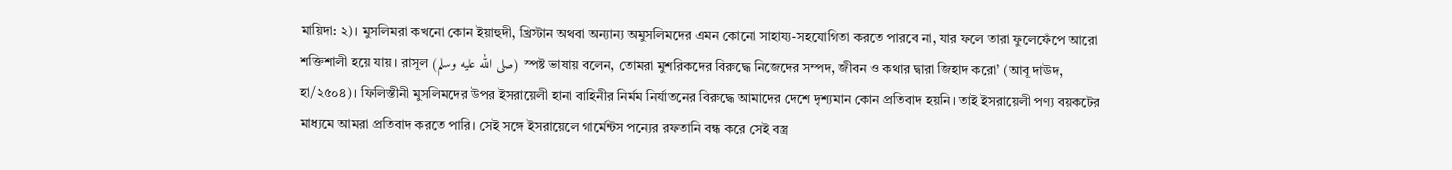মায়িদা: ২)। মুসলিমরা কখনো কোন ইয়াহুদী, খ্রিস্টান অথবা অন্যান্য অমুসলিমদের এমন কোনো সাহায্য-সহযোগিতা করতে পারবে না, যার ফলে তারা ফুলেফেঁপে আরো শক্তিশালী হয়ে যায়। রাসূল (صلى الله عليه وسلم) স্পষ্ট ভাষায় বলেন, তোমরা মুশরিকদের বিরুদ্ধে নিজেদের সম্পদ, জীবন ও কথার দ্বারা জিহাদ করো’ (আবূ দাঊদ, হা/২৫০৪)। ফিলিস্তীনী মুসলিমদের উপর ইসরায়েলী হানা বাহিনীর নির্মম নির্যাতনের বিরুদ্ধে আমাদের দেশে দৃশ্যমান কোন প্রতিবাদ হয়নি। তাই ইসরায়েলী পণ্য বয়কটের মাধ্যমে আমরা প্রতিবাদ করতে পারি। সেই সঙ্গে ইসরায়েলে গার্মেন্টস পন্যের রফতানি বন্ধ করে সেই বস্ত্র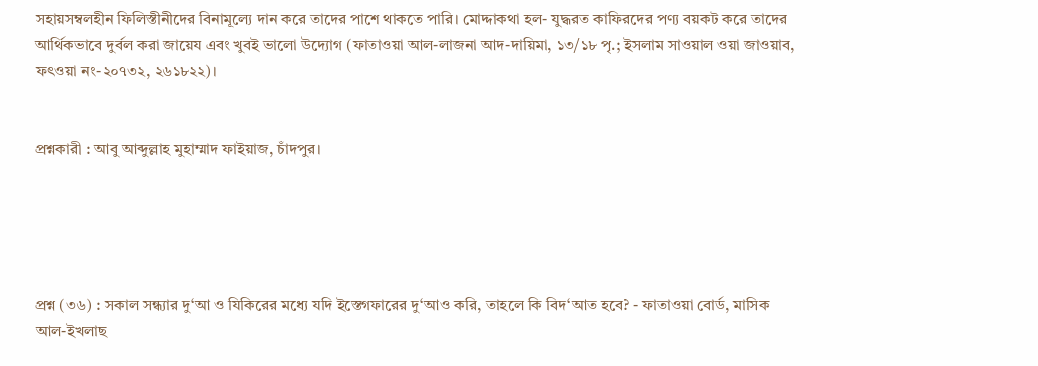সহায়সম্বলহীন ফিলিস্তীনীদের বিনামূল্যে দান করে তাদের পাশে থাকতে পারি। মোদ্দাকথা হল- যুদ্ধরত কাফিরদের পণ্য বয়কট করে তাদের আর্থিকভাবে দুর্বল করা জায়েয এবং খুবই ভালো উদ্যোগ (ফাতাওয়া আল-লাজনা আদ-দায়িমা, ১৩/১৮ পৃ.; ইসলাম সাওয়াল ওয়া জাওয়াব, ফৎওয়া নং-২০৭৩২, ২৬১৮২২)।


প্রশ্নকারী : আবু আব্দুল্লাহ মুহাম্মাদ ফাইয়াজ, চাঁদপুর।





প্রশ্ন (৩৬) : সকাল সন্ধ্যার দু‘আ ও যিকিরের মধ্যে যদি ইস্তেগফারের দু‘আও করি, তাহলে কি বিদ‘আত হবে? - ফাতাওয়া বোর্ড, মাসিক আল-ইখলাছ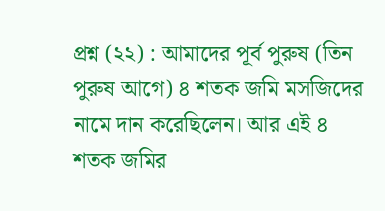প্রশ্ন (২২) : আমাদের পূর্ব পুরুষ (তিন পুরুষ আগে) ৪ শতক জমি মসজিদের নামে দান করেছিলেন। আর এই ৪ শতক জমির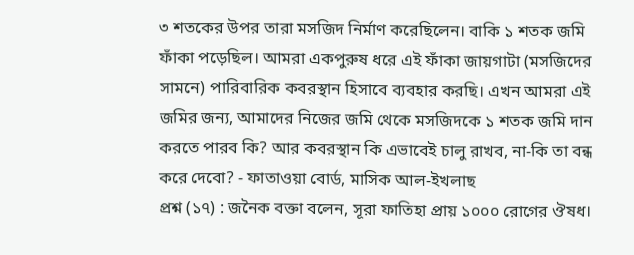৩ শতকের উপর তারা মসজিদ নির্মাণ করেছিলেন। বাকি ১ শতক জমি ফাঁকা পড়েছিল। আমরা একপুরুষ ধরে এই ফাঁকা জায়গাটা (মসজিদের সামনে) পারিবারিক কবরস্থান হিসাবে ব্যবহার করছি। এখন আমরা এই জমির জন্য, আমাদের নিজের জমি থেকে মসজিদকে ১ শতক জমি দান করতে পারব কি? আর কবরস্থান কি এভাবেই চালু রাখব, না-কি তা বন্ধ করে দেবো? - ফাতাওয়া বোর্ড, মাসিক আল-ইখলাছ
প্রশ্ন (১৭) : জনৈক বক্তা বলেন, সূরা ফাতিহা প্রায় ১০০০ রোগের ঔষধ।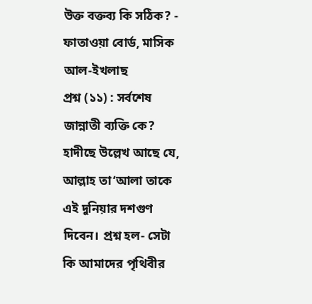উক্ত বক্তব্য কি সঠিক? - ফাতাওয়া বোর্ড, মাসিক আল-ইখলাছ
প্রশ্ন (১১) : সর্বশেষ জান্নাতী ব্যক্তি কে? হাদীছে উল্লেখ আছে যে, আল্লাহ তা‘আলা তাকে এই দুনিয়ার দশগুণ দিবেন। প্রশ্ন হল- সেটা কি আমাদের পৃথিবীর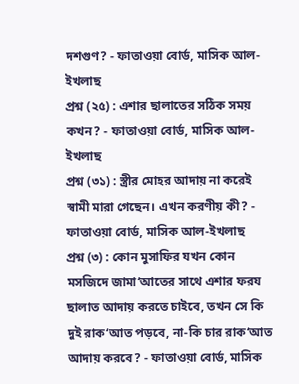দশগুণ? - ফাতাওয়া বোর্ড, মাসিক আল-ইখলাছ
প্রশ্ন (২৫) : এশার ছালাতের সঠিক সময় কখন? - ফাতাওয়া বোর্ড, মাসিক আল-ইখলাছ
প্রশ্ন (৩১) : স্ত্রীর মোহর আদায় না করেই স্বামী মারা গেছেন। এখন করণীয় কী? - ফাতাওয়া বোর্ড, মাসিক আল-ইখলাছ
প্রশ্ন (৩) : কোন মুসাফির যখন কোন মসজিদে জামা‘আতের সাথে এশার ফরয ছালাত আদায় করতে চাইবে, তখন সে কি দুই রাক‘আত পড়বে, না-কি চার রাক‘আত আদায় করবে? - ফাতাওয়া বোর্ড, মাসিক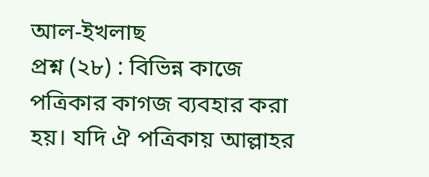আল-ইখলাছ
প্রশ্ন (২৮) : বিভিন্ন কাজে পত্রিকার কাগজ ব্যবহার করা হয়। যদি ঐ পত্রিকায় আল্লাহর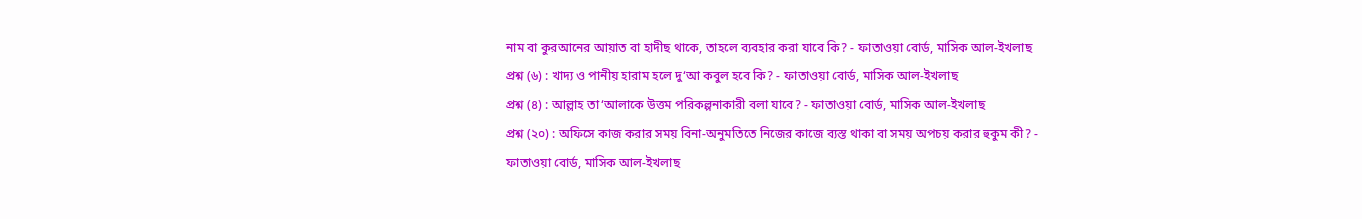নাম বা কুরআনের আয়াত বা হাদীছ থাকে, তাহলে ব্যবহার করা যাবে কি? - ফাতাওয়া বোর্ড, মাসিক আল-ইখলাছ
প্রশ্ন (৬) : খাদ্য ও পানীয় হারাম হলে দু‘আ কবুল হবে কি? - ফাতাওয়া বোর্ড, মাসিক আল-ইখলাছ
প্রশ্ন (৪) : আল্লাহ তা‘আলাকে উত্তম পরিকল্পনাকারী বলা যাবে? - ফাতাওয়া বোর্ড, মাসিক আল-ইখলাছ
প্রশ্ন (২০) : অফিসে কাজ করার সময় বিনা-অনুমতিতে নিজের কাজে ব্যস্ত থাকা বা সময় অপচয় করার হুকুম কী? - ফাতাওয়া বোর্ড, মাসিক আল-ইখলাছ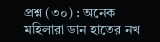প্রশ্ন (৩০) : অনেক মহিলারা ডান হাতের নখ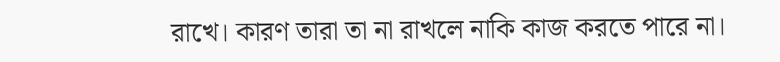রাখে। কারণ তারা তা না রাখলে নাকি কাজ করতে পারে না।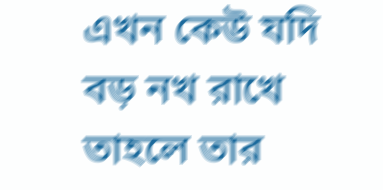এখন কেউ যদি বড় নখ রাখে তাহলে তার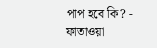পাপ হবে কি? - ফাতাওয়া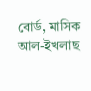বোর্ড, মাসিক আল-ইখলাছ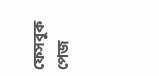ফেসবুক পেজ